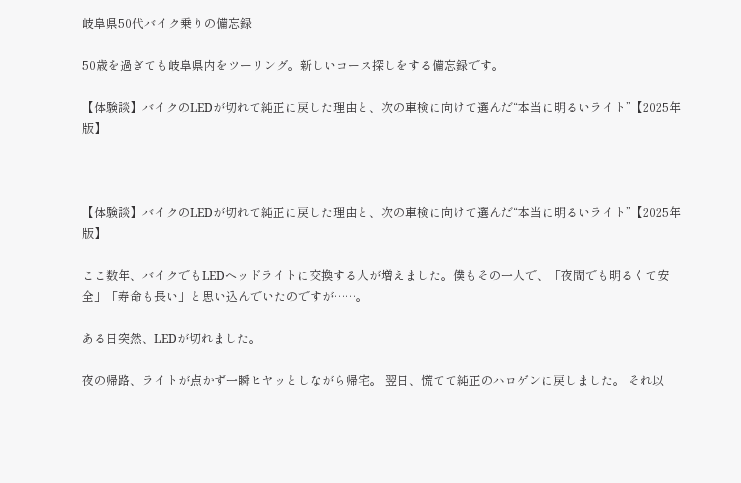岐阜県50代バイク乗りの備忘録

50歳を過ぎても岐阜県内をツーリング。新しいコース探しをする備忘録です。

【体験談】バイクのLEDが切れて純正に戻した理由と、次の車検に向けて選んだ“本当に明るいライト”【2025年版】



【体験談】バイクのLEDが切れて純正に戻した理由と、次の車検に向けて選んだ“本当に明るいライト”【2025年版】

ここ数年、バイクでもLEDヘッドライトに交換する人が増えました。僕もその一人で、「夜間でも明るくて安全」「寿命も長い」と思い込んでいたのですが……。

ある日突然、LEDが切れました。

夜の帰路、ライトが点かず一瞬ヒヤッとしながら帰宅。 翌日、慌てて純正のハロゲンに戻しました。 それ以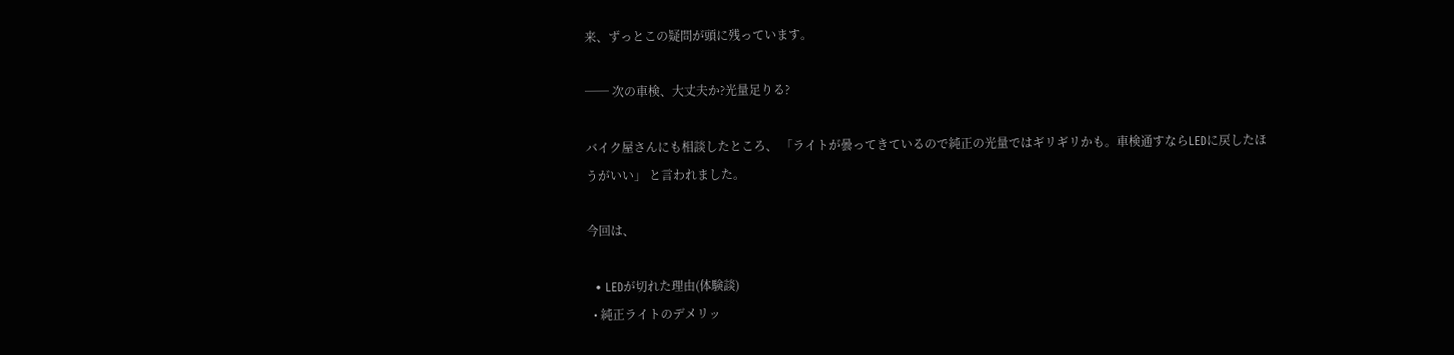来、ずっとこの疑問が頭に残っています。

── 次の車検、大丈夫か?光量足りる?

バイク屋さんにも相談したところ、 「ライトが曇ってきているので純正の光量ではギリギリかも。車検通すならLEDに戻したほうがいい」 と言われました。

今回は、

  • LEDが切れた理由(体験談)
  • 純正ライトのデメリッ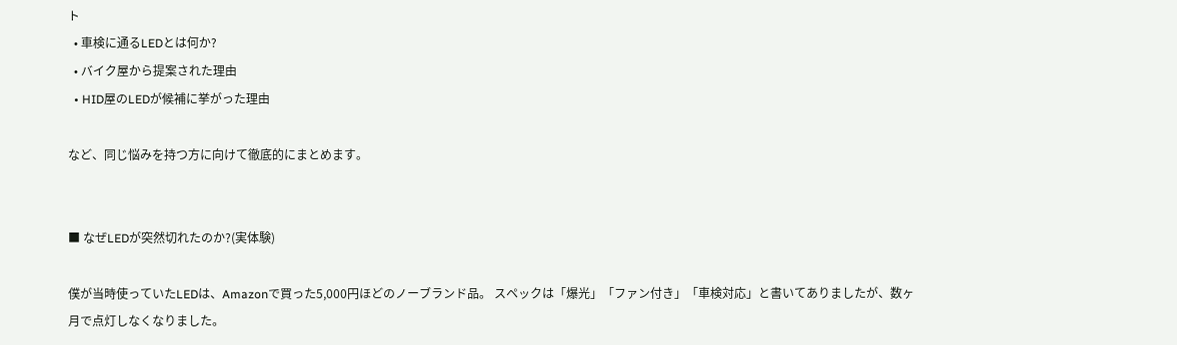ト
  • 車検に通るLEDとは何か?
  • バイク屋から提案された理由
  • HID屋のLEDが候補に挙がった理由

など、同じ悩みを持つ方に向けて徹底的にまとめます。


■ なぜLEDが突然切れたのか?(実体験)

僕が当時使っていたLEDは、Amazonで買った5,000円ほどのノーブランド品。 スペックは「爆光」「ファン付き」「車検対応」と書いてありましたが、数ヶ月で点灯しなくなりました。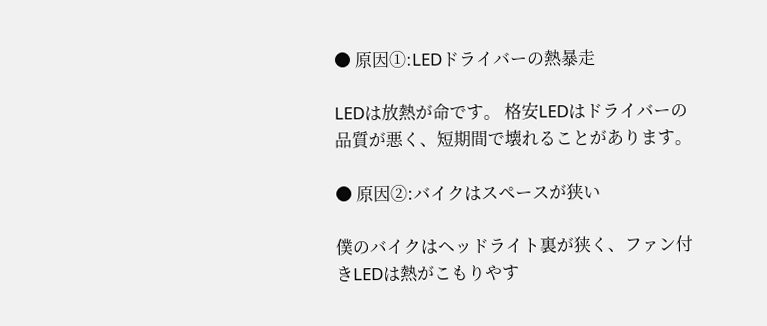● 原因①:LEDドライバーの熱暴走

LEDは放熱が命です。 格安LEDはドライバーの品質が悪く、短期間で壊れることがあります。

● 原因②:バイクはスペースが狭い

僕のバイクはヘッドライト裏が狭く、ファン付きLEDは熱がこもりやす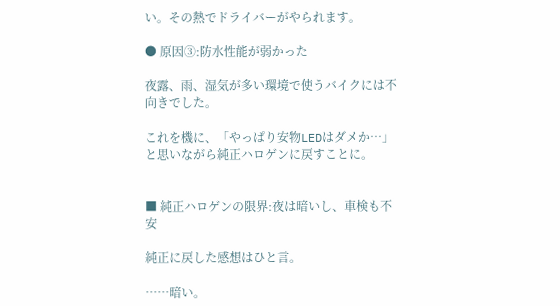い。その熱でドライバーがやられます。

● 原因③:防水性能が弱かった

夜露、雨、湿気が多い環境で使うバイクには不向きでした。

これを機に、「やっぱり安物LEDはダメか…」と思いながら純正ハロゲンに戻すことに。


■ 純正ハロゲンの限界:夜は暗いし、車検も不安

純正に戻した感想はひと言。

……暗い。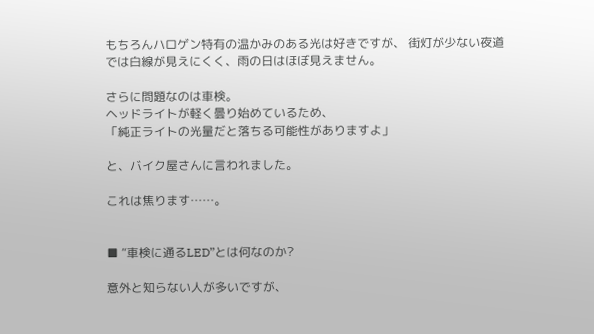もちろんハロゲン特有の温かみのある光は好きですが、 街灯が少ない夜道では白線が見えにくく、雨の日はほぼ見えません。

さらに問題なのは車検。
ヘッドライトが軽く曇り始めているため、
「純正ライトの光量だと落ちる可能性がありますよ」

と、バイク屋さんに言われました。

これは焦ります……。


■ “車検に通るLED”とは何なのか?

意外と知らない人が多いですが、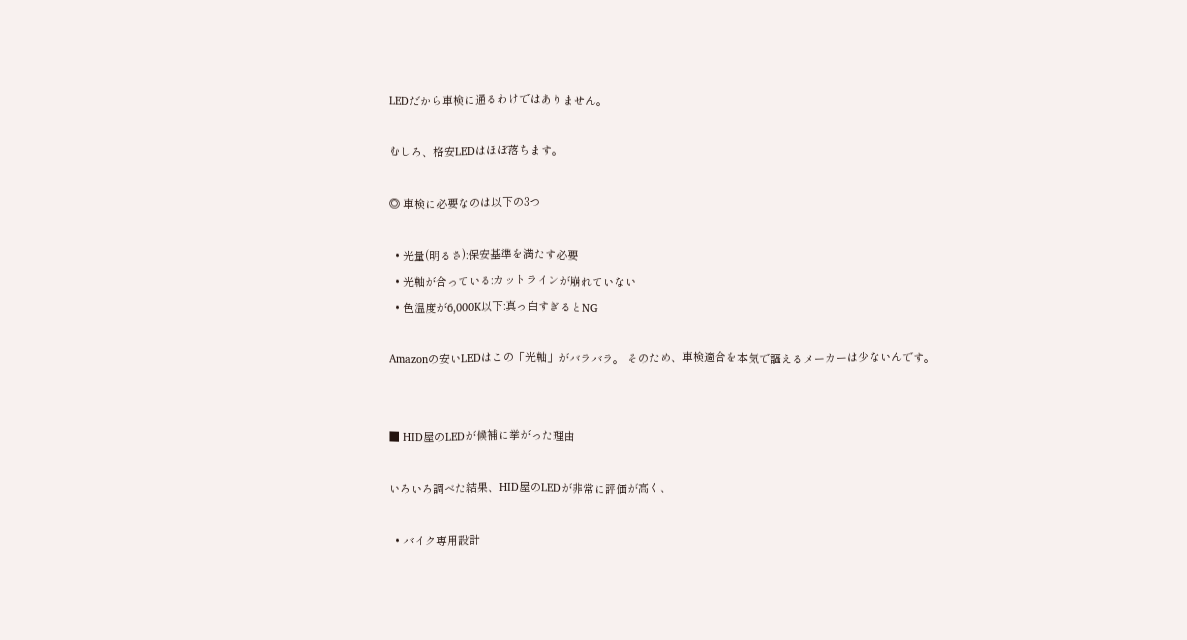LEDだから車検に通るわけではありません。

むしろ、格安LEDはほぼ落ちます。

◎ 車検に必要なのは以下の3つ

  • 光量(明るさ):保安基準を満たす必要
  • 光軸が合っている:カットラインが崩れていない
  • 色温度が6,000K以下:真っ白すぎるとNG

Amazonの安いLEDはこの「光軸」がバラバラ。 そのため、車検適合を本気で謳えるメーカーは少ないんです。


■ HID屋のLEDが候補に挙がった理由

いろいろ調べた結果、HID屋のLEDが非常に評価が高く、

  • バイク専用設計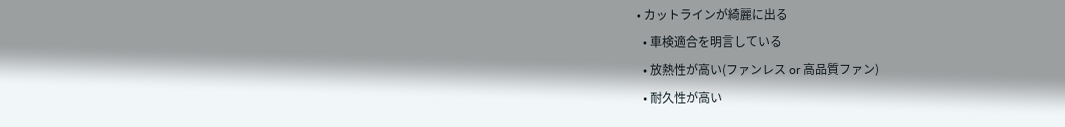• カットラインが綺麗に出る
  • 車検適合を明言している
  • 放熱性が高い(ファンレス or 高品質ファン)
  • 耐久性が高い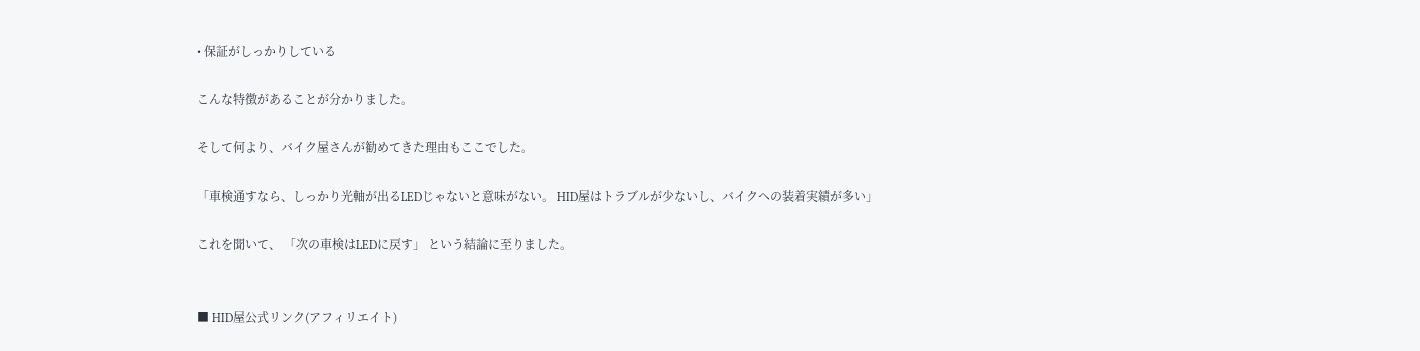• 保証がしっかりしている

こんな特徴があることが分かりました。

そして何より、バイク屋さんが勧めてきた理由もここでした。

「車検通すなら、しっかり光軸が出るLEDじゃないと意味がない。 HID屋はトラブルが少ないし、バイクへの装着実績が多い」

これを聞いて、 「次の車検はLEDに戻す」 という結論に至りました。


■ HID屋公式リンク(アフィリエイト)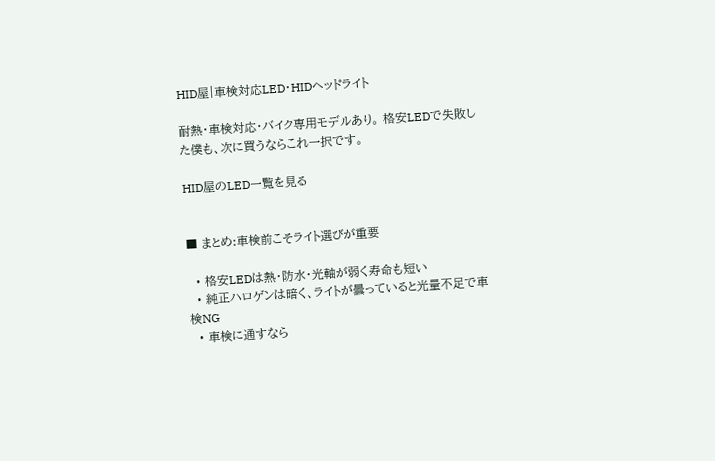HID屋|車検対応LED・HIDヘッドライト

耐熱・車検対応・バイク専用モデルあり。 格安LEDで失敗した僕も、次に買うならこれ一択です。

HID屋のLED一覧を見る


■ まとめ:車検前こそライト選びが重要

  • 格安LEDは熱・防水・光軸が弱く寿命も短い
  • 純正ハロゲンは暗く、ライトが曇っていると光量不足で車検NG
  • 車検に通すなら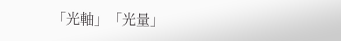「光軸」「光量」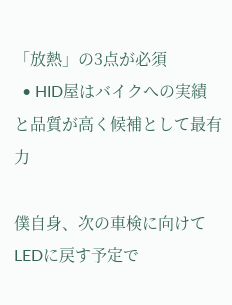「放熱」の3点が必須
  • HID屋はバイクへの実績と品質が高く候補として最有力

僕自身、次の車検に向けてLEDに戻す予定で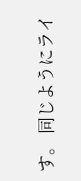す。 同じようにライ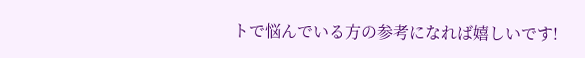トで悩んでいる方の参考になれば嬉しいです!